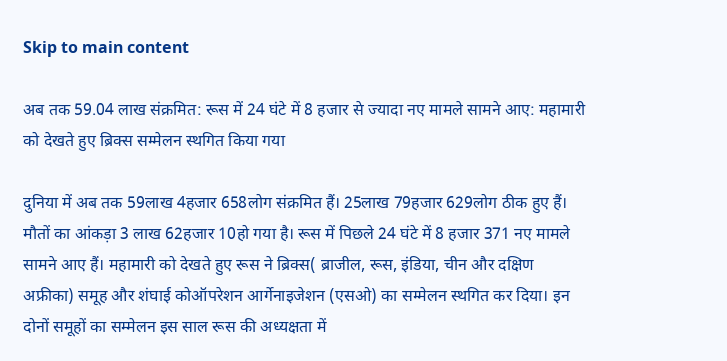Skip to main content

अब तक 59.04 लाख संक्रमित: रूस में 24 घंटे में 8 हजार से ज्यादा नए मामले सामने आए: महामारी को देखते हुए ब्रिक्स सम्मेलन स्थगित किया गया

दुनिया में अब तक 59लाख 4हजार 658लोग संक्रमित हैं। 25लाख 79हजार 629लोग ठीक हुए हैं। मौतों का आंकड़ा 3 लाख 62हजार 10हो गया है। रूस में पिछले 24 घंटे में 8 हजार 371 नए मामले सामने आए हैं। महामारी को देखते हुए रूस ने ब्रिक्स( ब्राजील, रूस, इंडिया, चीन और दक्षिण अफ्रीका) समूह और शंघाई कोऑपरेशन आर्गेनाइजेशन (एसओ) का सम्मेलन स्थगित कर दिया। इन दोनों समूहों का सम्मेलन इस साल रूस की अध्यक्षता में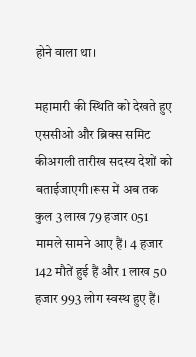होने वाला था।

महामारी की स्थिति को देखते हुए एससीओ और ब्रिक्स समिट कीअगली तारीख सदस्य देशों को बताईजाएगी।रूस में अब तक कुल 3 लाख 79 हजार 051 मामले सामने आए हैं। 4 हजार 142 मौतें हुई हैं और 1 लाख 50 हजार 993 लोग स्वस्थ हुए हैं।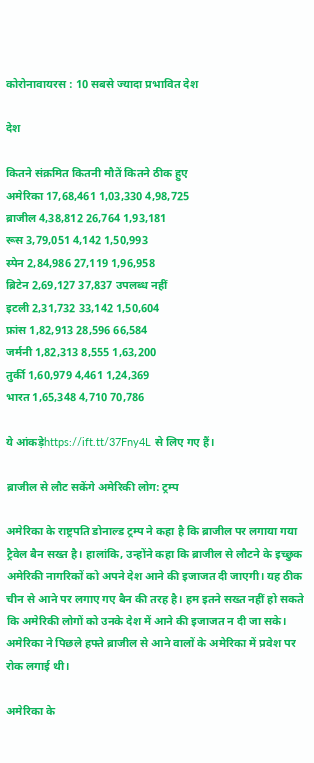कोरोनावायरस : 10 सबसे ज्यादा प्रभावित देश

देश

कितने संक्रमित कितनी मौतें कितने ठीक हुए
अमेरिका 17,68,461 1,03,330 4,98,725
ब्राजील 4,38,812 26,764 1,93,181
रूस 3,79,051 4,142 1,50,993
स्पेन 2,84,986 27,119 1,96,958
ब्रिटेन 2,69,127 37,837 उपलब्ध नहीं
इटली 2,31,732 33,142 1,50,604
फ्रांस 1,82,913 28,596 66,584
जर्मनी 1,82,313 8,555 1,63,200
तुर्की 1,60,979 4,461 1,24,369
भारत 1,65,348 4,710 70,786

ये आंकड़ेhttps://ift.tt/37Fny4L से लिए गए हैं।

ब्राजील से लौट सकेंगे अमेरिकी लोग: ट्रम्प

अमेरिका के राष्ट्रपति डोनाल्ड ट्रम्प ने कहा है कि ब्राजील पर लगाया गया ट्रैवेल बैन सख्त है। हालांकि, उन्होंने कहा कि ब्राजील से लौटने के इच्छुक अमेरिकी नागरिकों को अपने देश आने की इजाजत दी जाएगी। यह ठीक चीन से आने पर लगाए गए बैन की तरह है। हम इतने सख्त नहीं हो सकते कि अमेरिकी लोगों को उनके देश में आने की इजाजत न दी जा सके। अमेरिका ने पिछले हफ्ते ब्राजील से आने वालों के अमेरिका में प्रवेश पर रोक लगाई थी।

अमेरिका के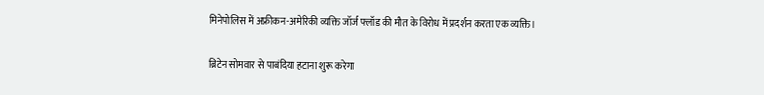मिनेपोलिस में अफ्रीकन-अमेरिकी व्यक्ति जॉर्ज फ्लॉड की मौत के विरोध में प्रदर्शन करता एक व्यक्ति।

ब्रिटेन सोमवार से पाबंदिया हटाना शुरू करेगा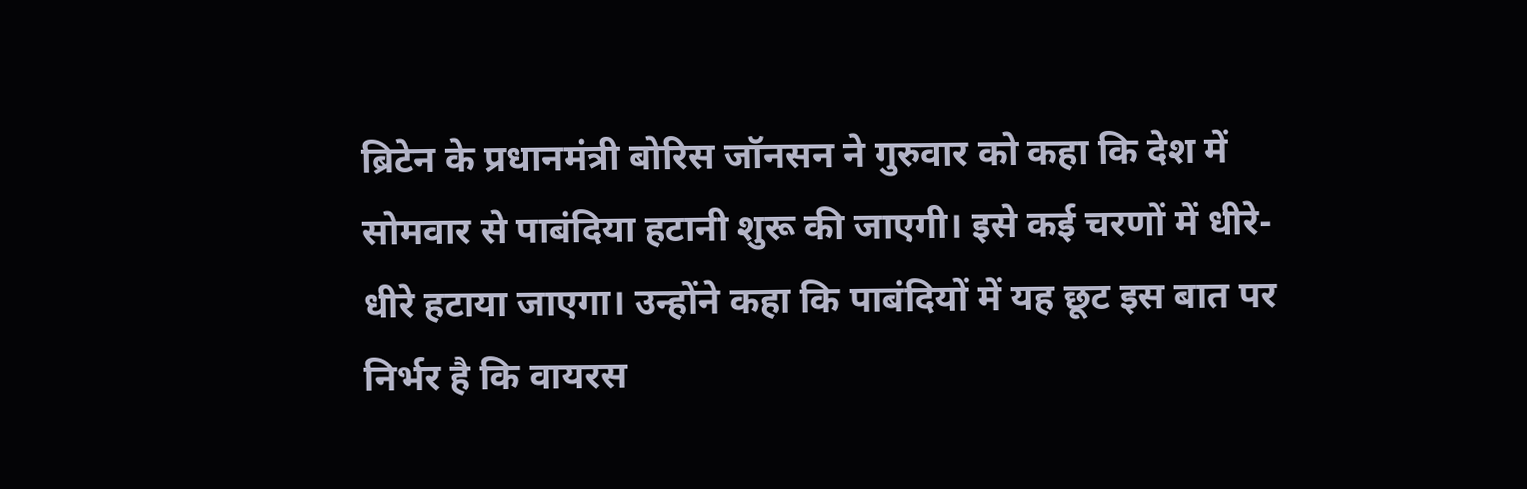ब्रिटेन के प्रधानमंत्री बोरिस जॉनसन ने गुरुवार को कहा कि देश में सोमवार से पाबंदिया हटानी शुरू की जाएगी। इसे कई चरणों में धीरे-धीरे हटाया जाएगा। उन्होंने कहा कि पाबंदियों में यह छूट इस बात पर निर्भर है कि वायरस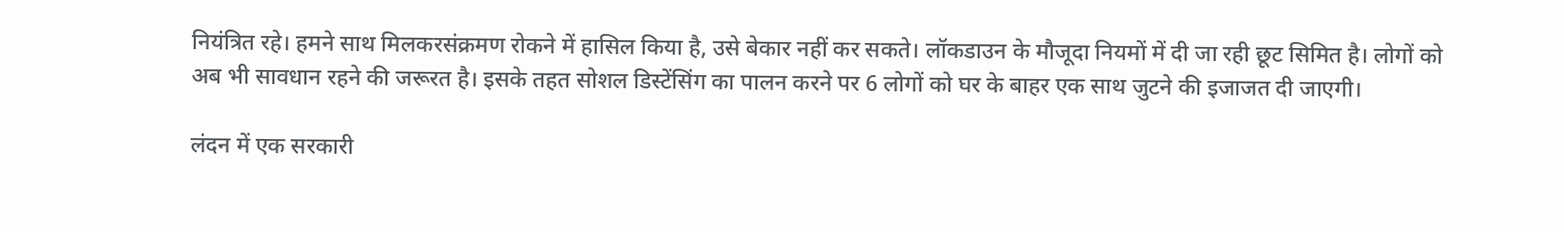नियंत्रित रहे। हमने साथ मिलकरसंक्रमण रोकने में हासिल किया है, उसे बेकार नहीं कर सकते। लॉकडाउन के मौजूदा नियमों में दी जा रही छूट सिमित है। लोगों को अब भी सावधान रहने की जरूरत है। इसके तहत सोशल डिस्टेंसिंग का पालन करने पर 6 लोगों को घर के बाहर एक साथ जुटने की इजाजत दी जाएगी।

लंदन में एक सरकारी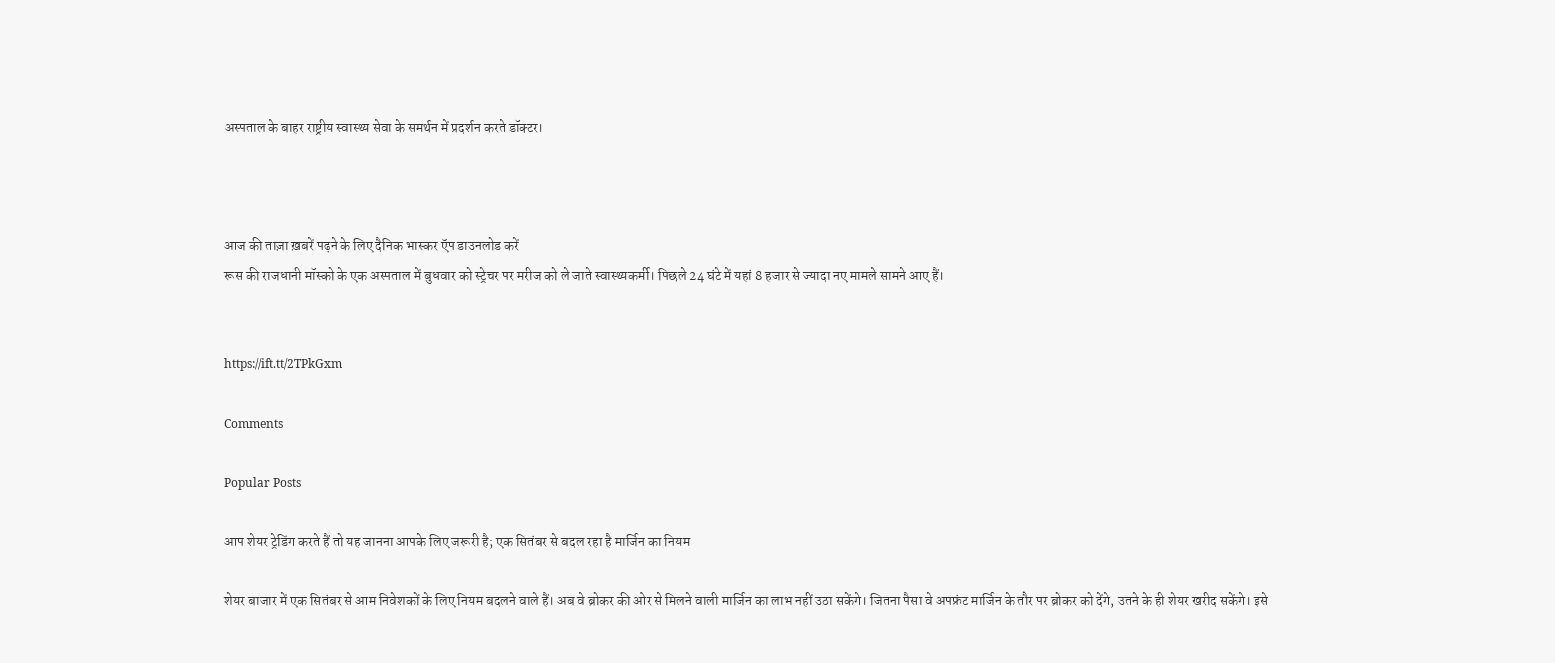अस्पताल के बाहर राष्ट्रीय स्वास्थ्य सेवा के समर्थन में प्रदर्शन करते डॉक्टर।



आज की ताज़ा ख़बरें पढ़ने के लिए दैनिक भास्कर ऍप डाउनलोड करें
रूस की राजधानी मॉस्को के एक अस्पताल में बुधवार को स्ट्रेचर पर मरीज को ले जाते स्वास्थ्यकर्मी। पिछले 24 घंटे में यहां 8 हजार से ज्यादा नए मामले सामने आए हैं।


https://ift.tt/2TPkGxm

Comments

Popular Posts

आप शेयर ट्रेडिंग करते हैं तो यह जानना आपके लिए जरूरी है; एक सितंबर से बदल रहा है मार्जिन का नियम

शेयर बाजार में एक सितंबर से आम निवेशकों के लिए नियम बदलने वाले हैं। अब वे ब्रोकर की ओर से मिलने वाली मार्जिन का लाभ नहीं उठा सकेंगे। जितना पैसा वे अपफ्रंट मार्जिन के तौर पर ब्रोकर को देंगे, उतने के ही शेयर खरीद सकेंगे। इसे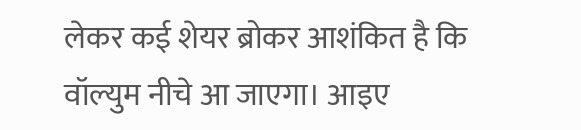लेकर कई शेयर ब्रोकर आशंकित है कि वॉल्युम नीचे आ जाएगा। आइए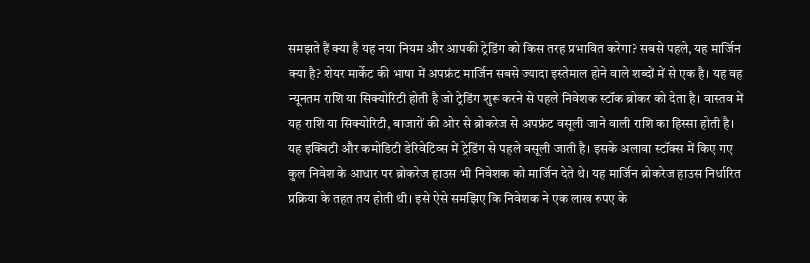समझते हैं क्या है यह नया नियम और आपकी ट्रेडिंग को किस तरह प्रभावित करेगा? सबसे पहले, यह मार्जिन क्या है? शेयर मार्केट की भाषा में अपफ्रंट मार्जिन सबसे ज्यादा इस्तेमाल होने वाले शब्दों में से एक है। यह वह न्यूनतम राशि या सिक्योरिटी होती है जो ट्रेडिंग शुरू करने से पहले निवेशक स्टॉक ब्रोकर को देता है। वास्तव में यह राशि या सिक्योरिटी, बाजारों की ओर से ब्रोकरेज से अपफ्रंट वसूली जाने वाली राशि का हिस्सा होती है। यह इक्विटी और कमोडिटी डेरिवेटिव्स में ट्रेडिंग से पहले वसूली जाती है। इसके अलावा स्टॉक्स में किए गए कुल निवेश के आधार पर ब्रोकरेज हाउस भी निवेशक को मार्जिन देते थे। यह मार्जिन ब्रोकरेज हाउस निर्धारित प्रक्रिया के तहत तय होती थी। इसे ऐसे समझिए कि निवेशक ने एक लाख रुपए के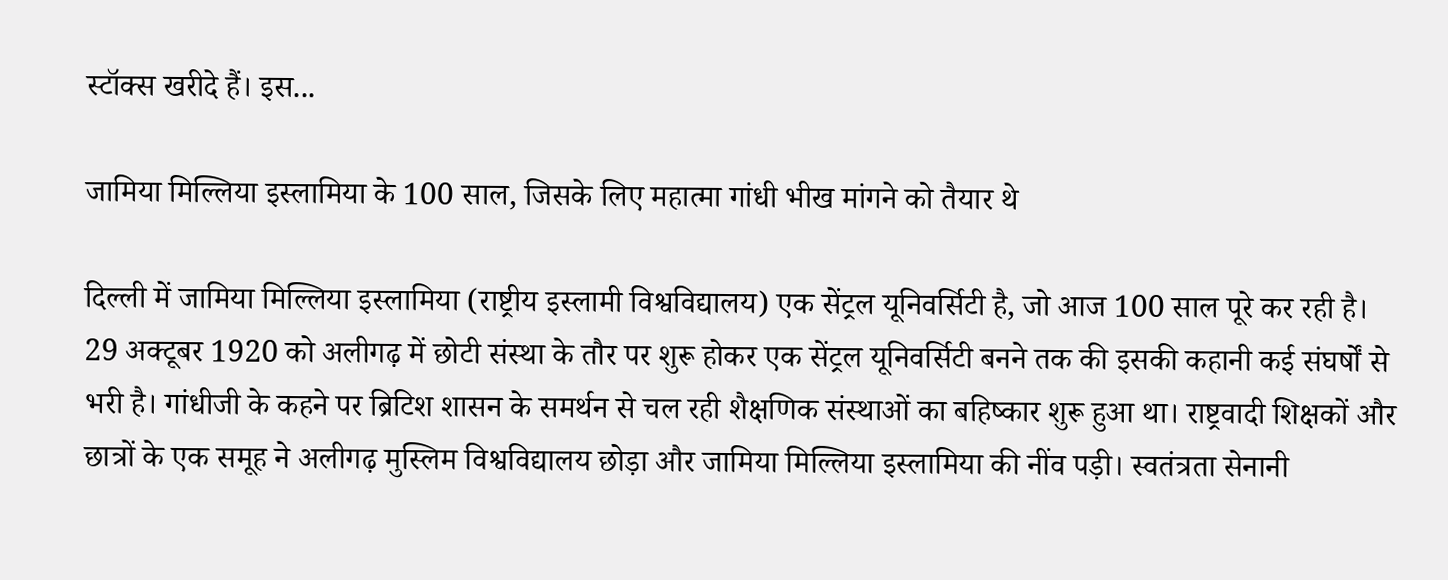स्टॉक्स खरीदे हैं। इस...

जामिया मिल्लिया इस्लामिया के 100 साल, जिसके लिए महात्मा गांधी भीख मांगने को तैयार थे

दिल्ली में जामिया मिल्लिया इस्लामिया (राष्ट्रीय इस्लामी विश्वविद्यालय) एक सेंट्रल यूनिवर्सिटी है, जो आज 100 साल पूरे कर रही है। 29 अक्टूबर 1920 को अलीगढ़ में छोटी संस्था के तौर पर शुरू होकर एक सेंट्रल यूनिवर्सिटी बनने तक की इसकी कहानी कई संघर्षों से भरी है। गांधीजी के कहने पर ब्रिटिश शासन के समर्थन से चल रही शैक्षणिक संस्थाओं का बहिष्कार शुरू हुआ था। राष्ट्रवादी शिक्षकों और छात्रों के एक समूह ने अलीगढ़ मुस्लिम विश्वविद्यालय छोड़ा और जामिया मिल्लिया इस्लामिया की नींव पड़ी। स्वतंत्रता सेनानी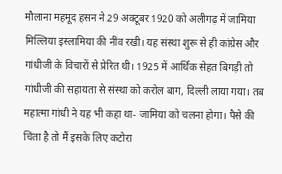मौलाना महमूद हसन ने 29 अक्टूबर 1920 को अलीगढ़ में जामिया मिल्लिया इस्लामिया की नींव रखी। यह संस्था शुरू से ही कांग्रेस और गांधीजी के विचारों से प्रेरित थी। 1925 में आर्थिक सेहत बिगड़ी तो गांधीजी की सहायता से संस्था को करोल बाग, दिल्ली लाया गया। तब महात्मा गांधी ने यह भी कहा था- जामिया को चलना होगा। पैसे की चिंता है तो मैं इसके लिए कटोरा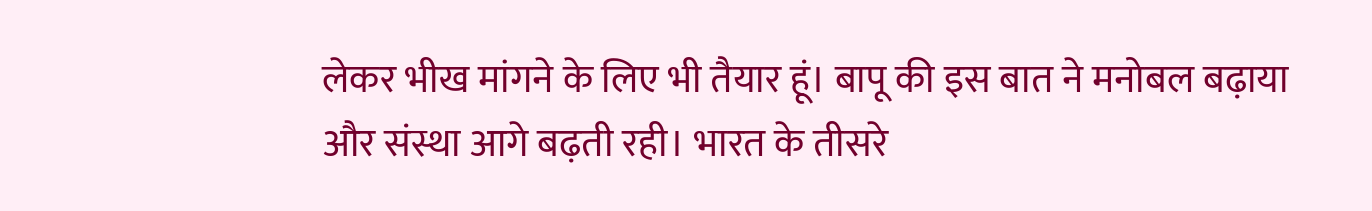लेकर भीख मांगने के लिए भी तैयार हूं। बापू की इस बात ने मनोबल बढ़ाया और संस्था आगे बढ़ती रही। भारत के तीसरे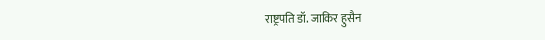राष्ट्रपति डॉ. जाकिर हुसैन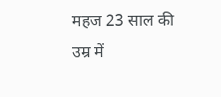महज 23 साल की उम्र में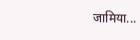जामिया...